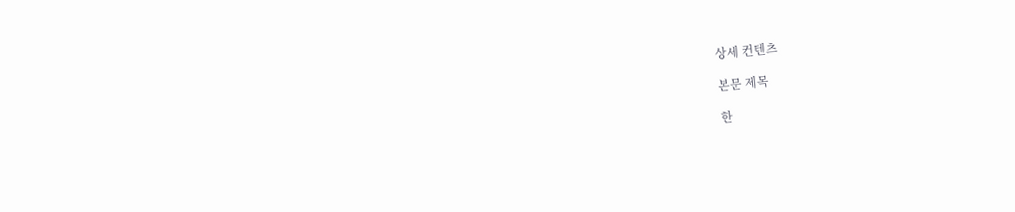상세 컨텐츠

본문 제목

한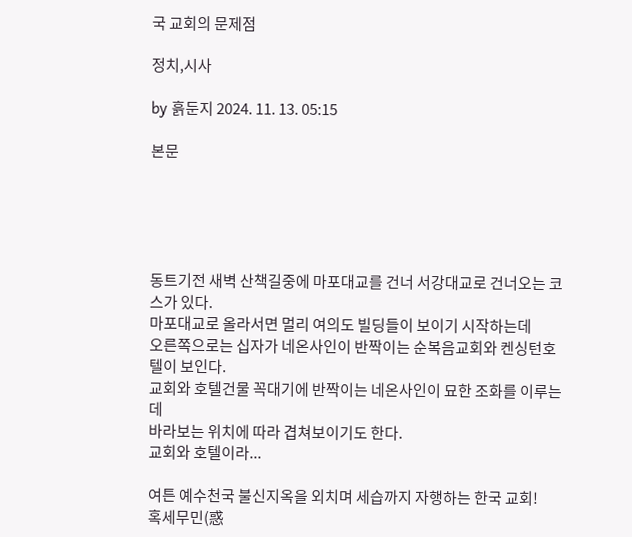국 교회의 문제점

정치,시사

by 흙둔지 2024. 11. 13. 05:15

본문





동트기전 새벽 산책길중에 마포대교를 건너 서강대교로 건너오는 코스가 있다.
마포대교로 올라서면 멀리 여의도 빌딩들이 보이기 시작하는데
오른쪽으로는 십자가 네온사인이 반짝이는 순복음교회와 켄싱턴호텔이 보인다.
교회와 호텔건물 꼭대기에 반짝이는 네온사인이 묘한 조화를 이루는데
바라보는 위치에 따라 겹쳐보이기도 한다.
교회와 호텔이라...

여튼 예수천국 불신지옥을 외치며 세습까지 자행하는 한국 교회!
혹세무민(惑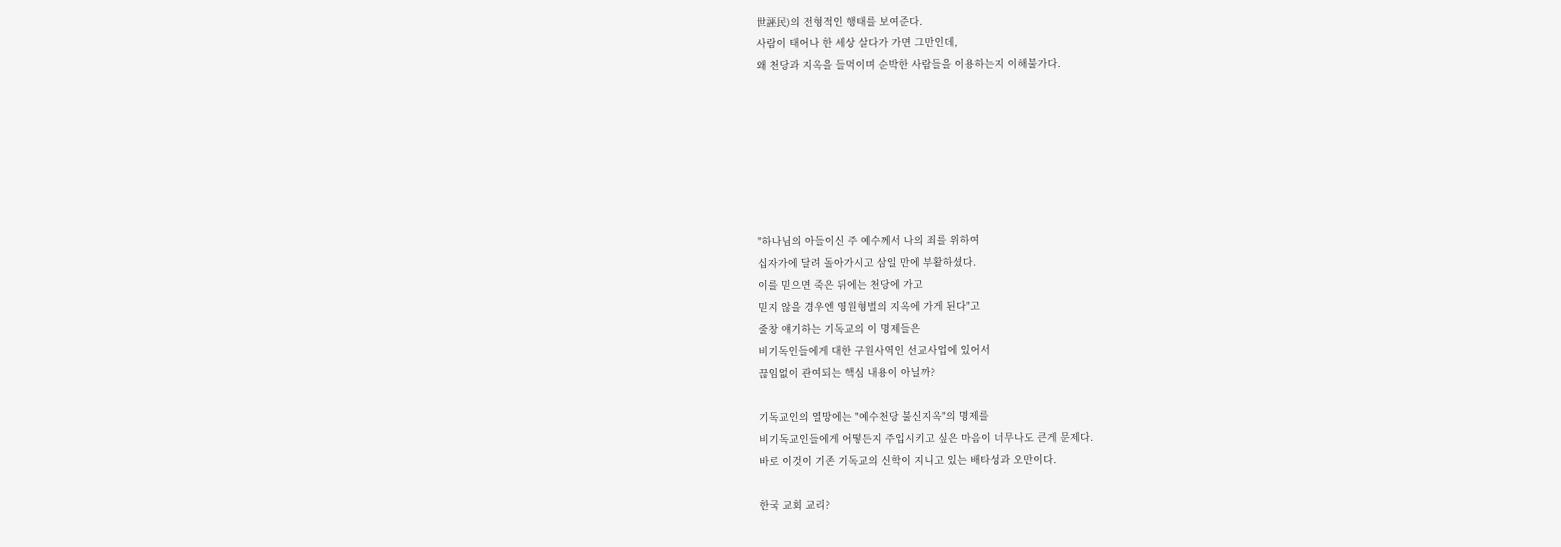世誣民)의 전형적인 행태를 보여준다.
사람이 태어나 한 세상 살다가 가면 그만인데,
왜 천당과 지옥을 들먹이며 순박한 사람들을 이용하는지 이해불가다.







"하나님의 아들이신 주 예수께서 나의 죄를 위하여
십자가에 달려 돌아가시고 삼일 만에 부활하셨다.
이를 믿으면 죽은 뒤에는 천당에 가고
믿지 않을 경우엔 영원형벌의 지옥에 가게 된다"고
줄창 얘기하는 기독교의 이 명제들은
비기독인들에게 대한 구원사역인 선교사업에 있어서
끊임없이 관여되는 핵심 내용이 아닐까?

기독교인의 열망에는 "예수천당 불신지옥"의 명제를
비기독교인들에게 어떻든지 주입시키고 싶은 마음이 너무나도 큰게 문제다.
바로 이것이 기존 기독교의 신학이 지니고 있는 배타성과 오만이다.

한국 교회 교리?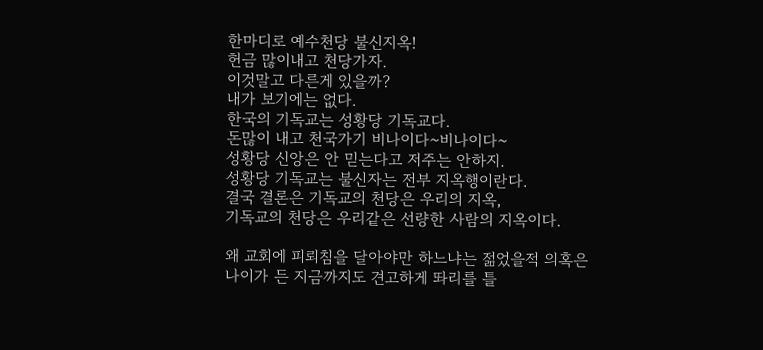한마디로 예수천당 불신지옥!
헌금 많이내고 천당가자.
이것말고 다른게 있을까?
내가 보기에는 없다.
한국의 기독교는 성황당 기독교다.
돈많이 내고 천국가기 비나이다~비나이다~
성황당 신앙은 안 믿는다고 저주는 안하지.
성황당 기독교는 불신자는 전부 지옥행이란다.
결국 결론은 기독교의 천당은 우리의 지옥,
기독교의 천당은 우리같은 선량한 사람의 지옥이다.

왜 교회에 피뢰침을 달아야만 하느냐는 젊었을적 의혹은
나이가 든 지금까지도 견고하게 똬리를 틀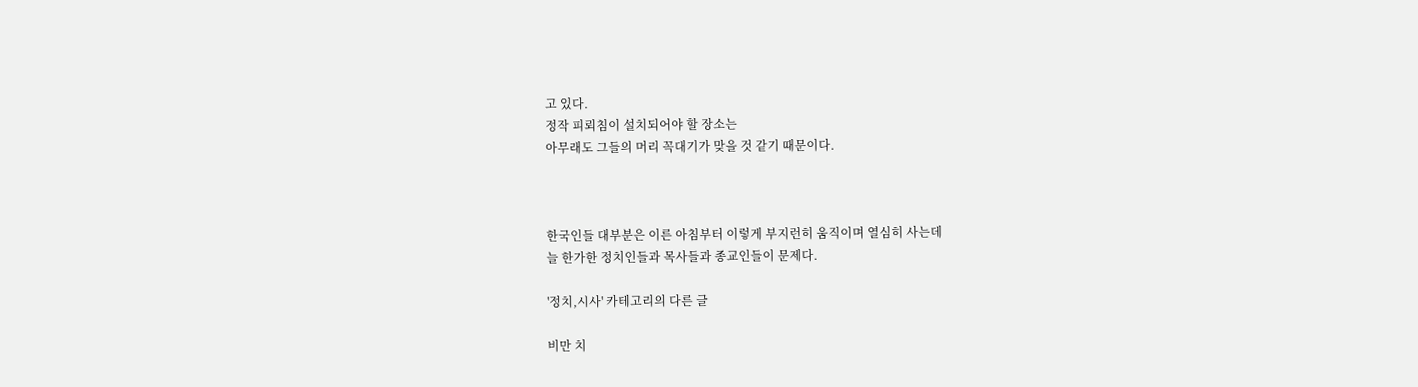고 있다.
정작 피뢰침이 설치되어야 할 장소는
아무래도 그들의 머리 꼭대기가 맞을 것 같기 때문이다.



한국인들 대부분은 이른 아침부터 이렇게 부지런히 움직이며 열심히 사는데
늘 한가한 정치인들과 목사들과 종교인들이 문제다.

'정치,시사' 카테고리의 다른 글

비만 치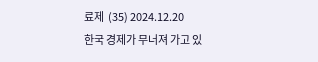료제  (35) 2024.12.20
한국 경제가 무너져 가고 있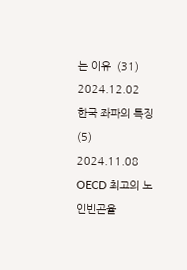는 이유  (31) 2024.12.02
한국 좌파의 특징  (5) 2024.11.08
OECD 최고의 노인빈곤율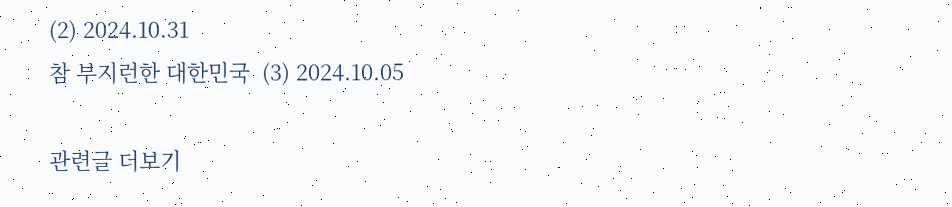(2) 2024.10.31
참 부지런한 대한민국  (3) 2024.10.05

관련글 더보기